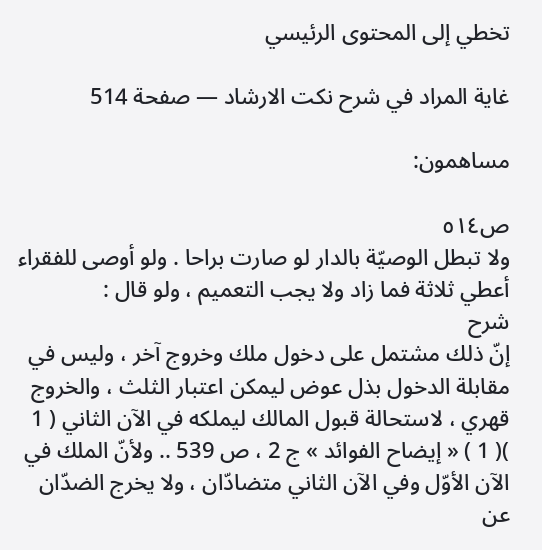تخطي إلى المحتوى الرئيسي

غاية المراد في شرح نكت الارشاد — صفحة 514

مساهمون:

ص٥١٤
ولا تبطل الوصيّة بالدار لو صارت براحا . ولو أوصى للفقراء أعطي ثلاثة فما زاد ولا يجب التعميم ، ولو قال :
شرح
إنّ ذلك مشتمل على دخول ملك وخروج آخر ، وليس في مقابلة الدخول بذل عوض ليمكن اعتبار الثلث ، والخروج قهري ، لاستحالة قبول المالك ليملكه في الآن الثاني ( 1 )( 1 ) « إيضاح الفوائد » ج 2 ، ص 539 .. ولأنّ الملك في الآن الأوّل وفي الآن الثاني متضادّان ، ولا يخرج الضدّان عن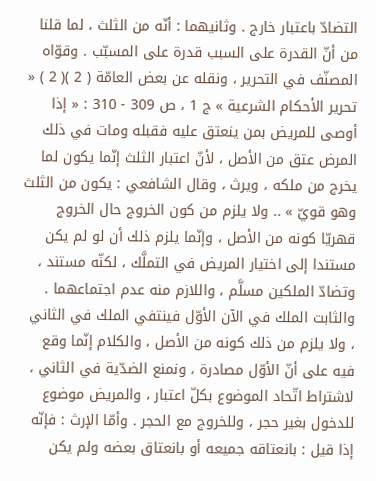التضادّ باعتبار خارج . وثانيهما : أنّه من الثلث ، لما قلنا من أنّ القدرة على السبب قدرة على المسبّب . وقوّاه المصنّف في التحرير ، ونقله عن بعض العامّة ( 2 )( 2 ) « تحرير الأحكام الشرعية » ج 1 ، ص 309 - 310 : « إذا أوصى للمريض بمن ينعتق عليه فقبله ومات في ذلك المرض عتق من الأصل ، لأنّ اعتبار الثلث إنّما يكون لما يخرج من ملكه ، ويرث ، وقال الشافعي : يكون من الثلث وهو قويّ » .. ولا يلزم من كون الخروج حال الخروج قهريّا كونه من الأصل ، وإنّما يلزم ذلك أن لو لم يكن مستندا إلى اختيار المريض في التملَّك ، لكنّه مستند ، وتضادّ الملكين مسلَّم ، واللازم منه عدم اجتماعهما . والثابت الملك في الآن الأوّل فينتفي الملك في الثاني ، ولا يلزم من ذلك كونه من الأصل ، والكلام إنّما وقع فيه على أنّ الأوّل مصادرة ، ونمنع الضدّية في الثاني ، لاشتراط اتّحاد الموضوع بكلّ اعتبار ، والمريض موضوع للدخول بغير حجر ، وللخروج مع الحجر . وأمّا الإرث : فإنّه إذا قيل : بانعتاقه جميعه أو بانعتاق بعضه ولم يكن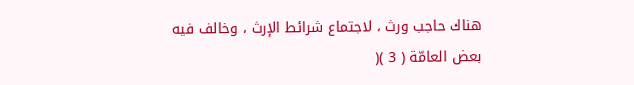هناك حاجب ورث ، لاجتماع شرائط الإرث ، وخالف فيه بعض العامّة ( 3 )(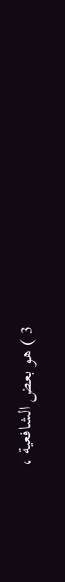3 ) هو بعض الشافعية ،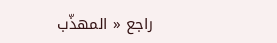راجع « المهذّب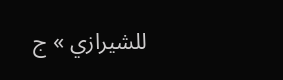للشيرازي » ج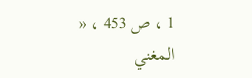1 ، ص 453 ، « المغني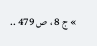» ج 8 ، ص 479 ..